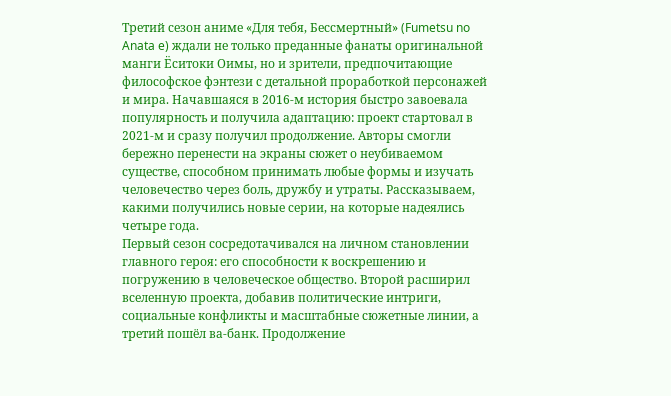Третий сезон аниме «Для тебя, Бессмертный» (Fumetsu no Anata e) ждали не только преданные фанаты оригинальной манги Ёситоки Оимы, но и зрители, предпочитающие философское фэнтези с детальной проработкой персонажей и мира. Начавшаяся в 2016-м история быстро завоевала популярность и получила адаптацию: проект стартовал в 2021-м и сразу получил продолжение. Авторы смогли бережно перенести на экраны сюжет о неубиваемом существе, способном принимать любые формы и изучать человечество через боль, дружбу и утраты. Рассказываем, какими получились новые серии, на которые надеялись четыре года.
Первый сезон сосредотачивался на личном становлении главного героя: его способности к воскрешению и погружению в человеческое общество. Второй расширил вселенную проекта, добавив политические интриги, социальные конфликты и масштабные сюжетные линии, а третий пошёл ва-банк. Продолжение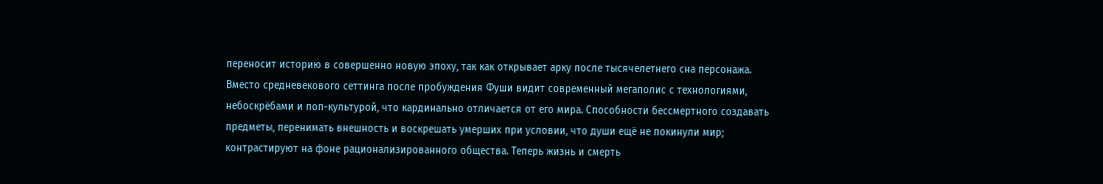переносит историю в совершенно новую эпоху, так как открывает арку после тысячелетнего сна персонажа. Вместо средневекового сеттинга после пробуждения Фуши видит современный мегаполис с технологиями, небоскрёбами и поп-культурой, что кардинально отличается от его мира. Способности бессмертного создавать предметы, перенимать внешность и воскрешать умерших при условии, что души ещё не покинули мир; контрастируют на фоне рационализированного общества. Теперь жизнь и смерть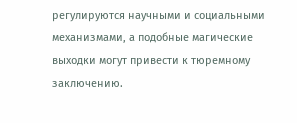регулируются научными и социальными механизмами, а подобные магические выходки могут привести к тюремному заключению.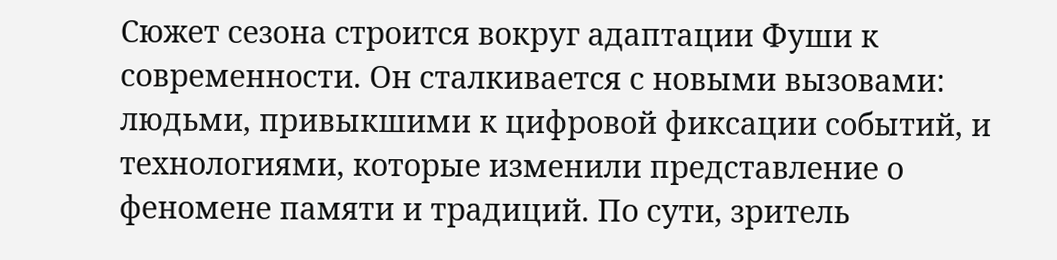Сюжет сезона строится вокруг адаптации Фуши к современности. Он сталкивается с новыми вызовами: людьми, привыкшими к цифровой фиксации событий, и технологиями, которые изменили представление о феномене памяти и традиций. По сути, зритель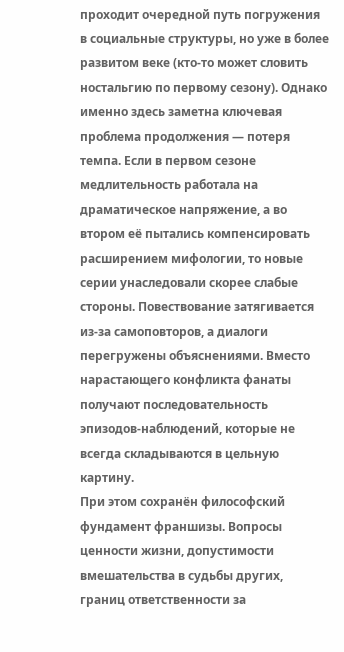проходит очередной путь погружения в социальные структуры, но уже в более развитом веке (кто-то может словить ностальгию по первому сезону). Однако именно здесь заметна ключевая проблема продолжения — потеря темпа. Если в первом сезоне медлительность работала на драматическое напряжение, а во втором её пытались компенсировать расширением мифологии, то новые серии унаследовали скорее слабые стороны. Повествование затягивается из-за самоповторов, а диалоги перегружены объяснениями. Вместо нарастающего конфликта фанаты получают последовательность эпизодов-наблюдений, которые не всегда складываются в цельную картину.
При этом сохранён философский фундамент франшизы. Вопросы ценности жизни, допустимости вмешательства в судьбы других, границ ответственности за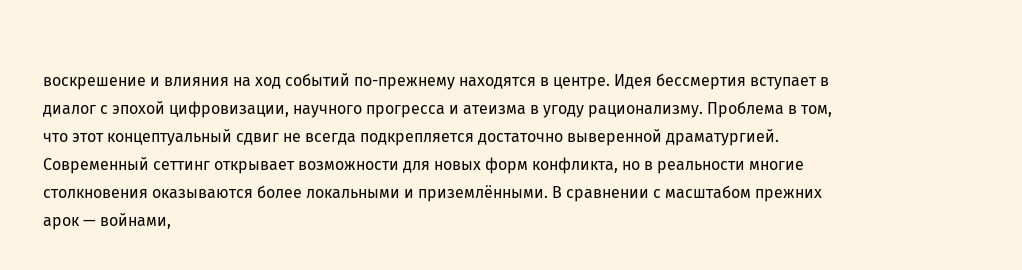воскрешение и влияния на ход событий по-прежнему находятся в центре. Идея бессмертия вступает в диалог с эпохой цифровизации, научного прогресса и атеизма в угоду рационализму. Проблема в том, что этот концептуальный сдвиг не всегда подкрепляется достаточно выверенной драматургией. Современный сеттинг открывает возможности для новых форм конфликта, но в реальности многие столкновения оказываются более локальными и приземлёнными. В сравнении с масштабом прежних арок — войнами,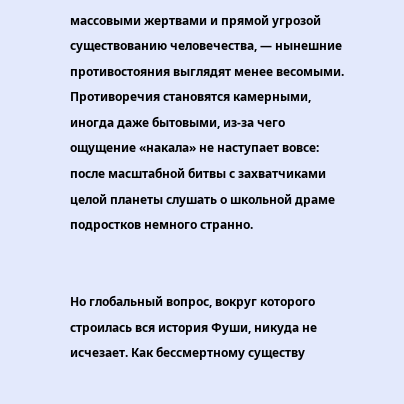массовыми жертвами и прямой угрозой существованию человечества, — нынешние противостояния выглядят менее весомыми. Противоречия становятся камерными, иногда даже бытовыми, из-за чего ощущение «накала» не наступает вовсе: после масштабной битвы с захватчиками целой планеты слушать о школьной драме подростков немного странно.


Но глобальный вопрос, вокруг которого строилась вся история Фуши, никуда не исчезает. Как бессмертному существу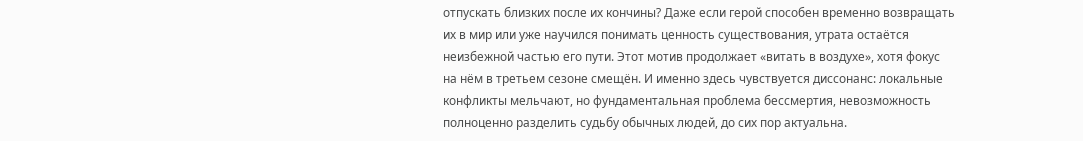отпускать близких после их кончины? Даже если герой способен временно возвращать их в мир или уже научился понимать ценность существования, утрата остаётся неизбежной частью его пути. Этот мотив продолжает «витать в воздухе», хотя фокус на нём в третьем сезоне смещён. И именно здесь чувствуется диссонанс: локальные конфликты мельчают, но фундаментальная проблема бессмертия, невозможность полноценно разделить судьбу обычных людей, до сих пор актуальна.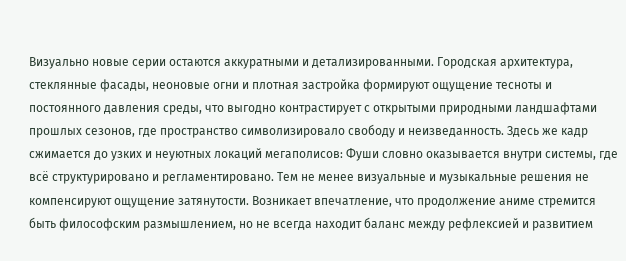Визуально новые серии остаются аккуратными и детализированными. Городская архитектура, стеклянные фасады, неоновые огни и плотная застройка формируют ощущение тесноты и постоянного давления среды, что выгодно контрастирует с открытыми природными ландшафтами прошлых сезонов, где пространство символизировало свободу и неизведанность. Здесь же кадр сжимается до узких и неуютных локаций мегаполисов: Фуши словно оказывается внутри системы, где всё структурировано и регламентировано. Тем не менее визуальные и музыкальные решения не компенсируют ощущение затянутости. Возникает впечатление, что продолжение аниме стремится быть философским размышлением, но не всегда находит баланс между рефлексией и развитием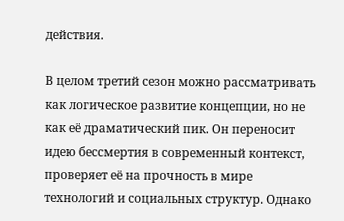действия.

В целом третий сезон можно рассматривать как логическое развитие концепции, но не как её драматический пик. Он переносит идею бессмертия в современный контекст, проверяет её на прочность в мире технологий и социальных структур. Однако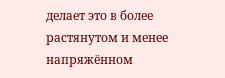делает это в более растянутом и менее напряжённом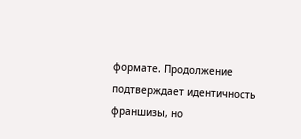формате. Продолжение подтверждает идентичность франшизы, но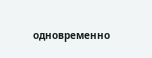одновременно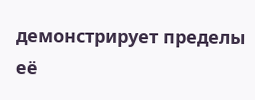демонстрирует пределы её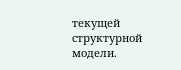текущей структурной модели.